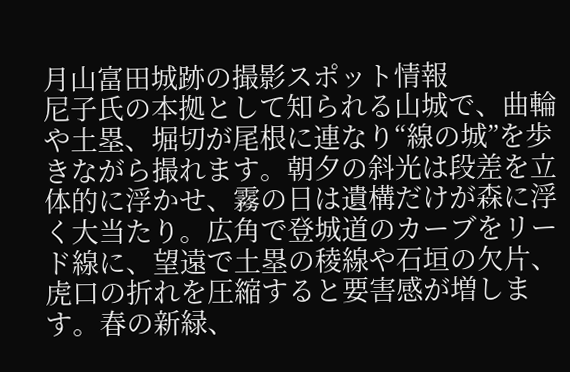月山富田城跡の撮影スポット情報
尼子氏の本拠として知られる山城で、曲輪や土塁、堀切が尾根に連なり“線の城”を歩きながら撮れます。朝夕の斜光は段差を立体的に浮かせ、霧の日は遺構だけが森に浮く大当たり。広角で登城道のカーブをリード線に、望遠で土塁の稜線や石垣の欠片、虎口の折れを圧縮すると要害感が増します。春の新緑、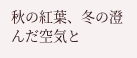秋の紅葉、冬の澄んだ空気と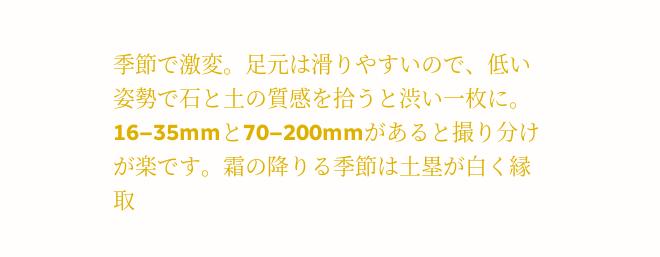季節で激変。足元は滑りやすいので、低い姿勢で石と土の質感を拾うと渋い一枚に。16–35mmと70–200mmがあると撮り分けが楽です。霜の降りる季節は土塁が白く縁取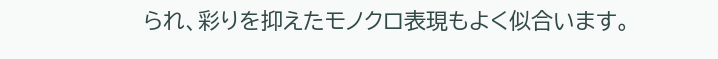られ、彩りを抑えたモノクロ表現もよく似合います。